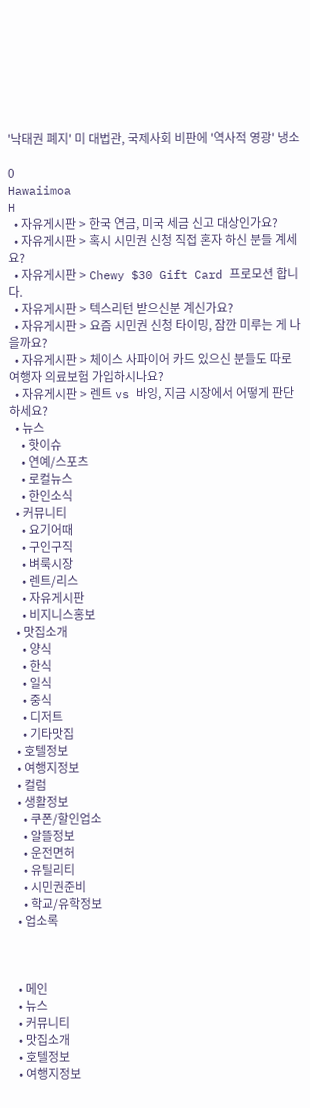'낙태권 폐지' 미 대법관, 국제사회 비판에 '역사적 영광' 냉소

0
Hawaiimoa
H
  • 자유게시판 > 한국 연금, 미국 세금 신고 대상인가요?
  • 자유게시판 > 혹시 시민권 신청 직접 혼자 하신 분들 계세요?
  • 자유게시판 > Chewy $30 Gift Card 프로모션 합니다.
  • 자유게시판 > 텍스리턴 받으신분 계신가요?
  • 자유게시판 > 요즘 시민권 신청 타이밍, 잠깐 미루는 게 나을까요?
  • 자유게시판 > 체이스 사파이어 카드 있으신 분들도 따로 여행자 의료보험 가입하시나요?
  • 자유게시판 > 렌트 vs 바잉, 지금 시장에서 어떻게 판단하세요?
  • 뉴스
    • 핫이슈
    • 연예/스포츠
    • 로컬뉴스
    • 한인소식
  • 커뮤니티
    • 요기어때
    • 구인구직
    • 벼룩시장
    • 렌트/리스
    • 자유게시판
    • 비지니스홍보
  • 맛집소개
    • 양식
    • 한식
    • 일식
    • 중식
    • 디저트
    • 기타맛집
  • 호텔정보
  • 여행지정보
  • 컬럼
  • 생활정보
    • 쿠폰/할인업소
    • 알뜰정보
    • 운전면허
    • 유틸리티
    • 시민권준비
    • 학교/유학정보
  • 업소록



  • 메인
  • 뉴스
  • 커뮤니티
  • 맛집소개
  • 호텔정보
  • 여행지정보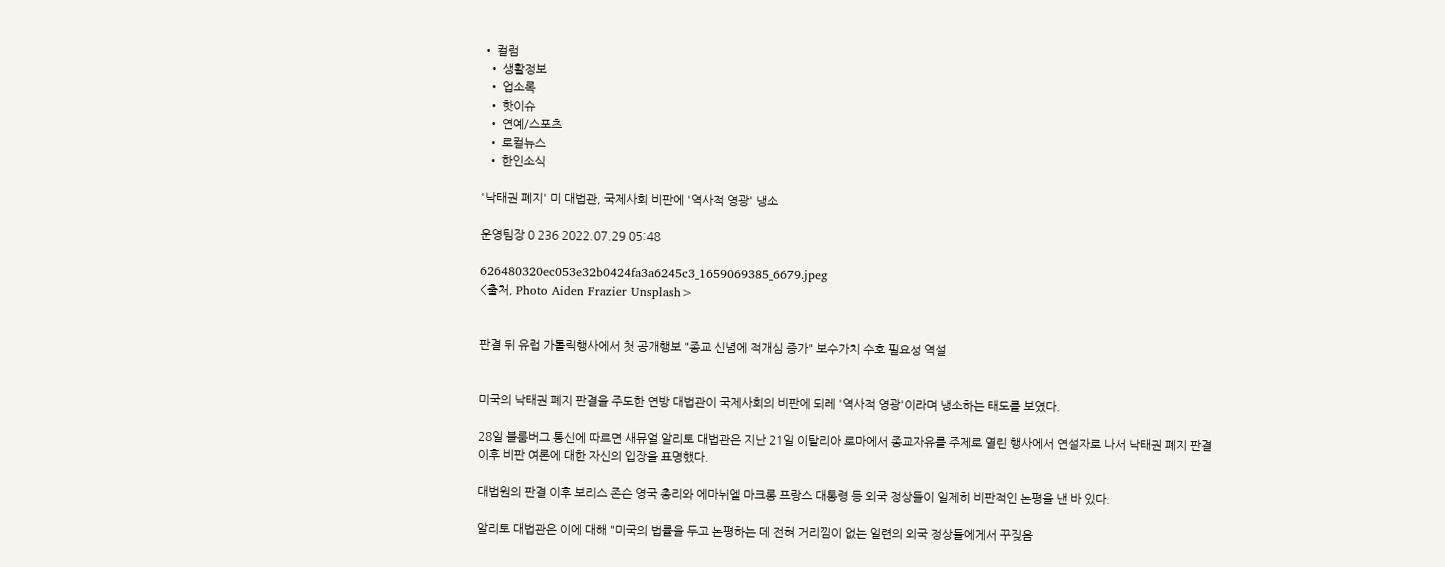• 컬럼
  • 생활정보
  • 업소록
  • 핫이슈
  • 연예/스포츠
  • 로컬뉴스
  • 한인소식

'낙태권 폐지' 미 대법관, 국제사회 비판에 '역사적 영광' 냉소

운영팀장 0 236 2022.07.29 05:48

626480320ec053e32b0424fa3a6245c3_1659069385_6679.jpeg
<출처, Photo Aiden Frazier Unsplash>


판결 뒤 유럽 가톨릭행사에서 첫 공개행보 "종교 신념에 적개심 증가" 보수가치 수호 필요성 역설


미국의 낙태권 폐지 판결을 주도한 연방 대법관이 국제사회의 비판에 되레 '역사적 영광'이라며 냉소하는 태도를 보였다.

28일 블룸버그 통신에 따르면 새뮤얼 알리토 대법관은 지난 21일 이탈리아 로마에서 종교자유를 주제로 열린 행사에서 연설자로 나서 낙태권 폐지 판결 이후 비판 여론에 대한 자신의 입장을 표명했다.

대법원의 판결 이후 보리스 존슨 영국 총리와 에마뉘엘 마크롱 프랑스 대통령 등 외국 정상들이 일제히 비판적인 논평을 낸 바 있다.

알리토 대법관은 이에 대해 "미국의 법률을 두고 논평하는 데 전혀 거리낌이 없는 일련의 외국 정상들에게서 꾸짖음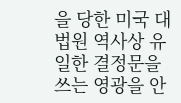을 당한 미국 대법원 역사상 유일한 결정문을 쓰는 영광을 안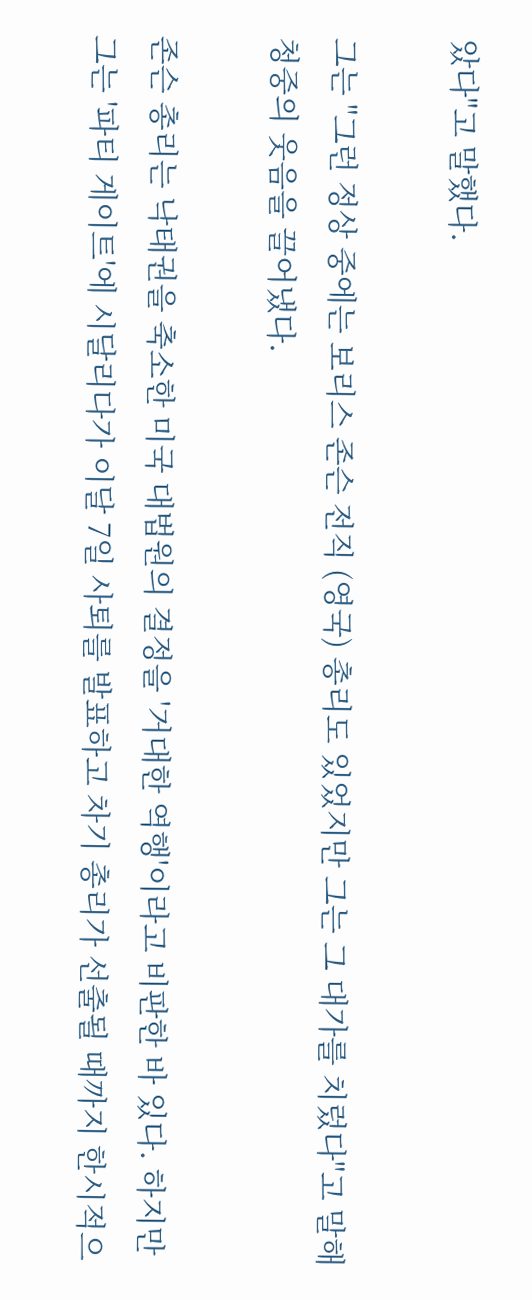았다"고 말했다.

그는 "그런 정상 중에는 보리스 존슨 전직 (영국) 총리도 있었지만 그는 그 대가를 치렀다"고 말해 청중의 웃음을 끌어냈다.

존슨 총리는 낙태권을 축소한 미국 대법원의 결정을 '거대한 역행'이라고 비판한 바 있다. 하지만 그는 '파티 게이트'에 시달리다가 이달 7일 사퇴를 발표하고 차기 총리가 선출될 때까지 한시적으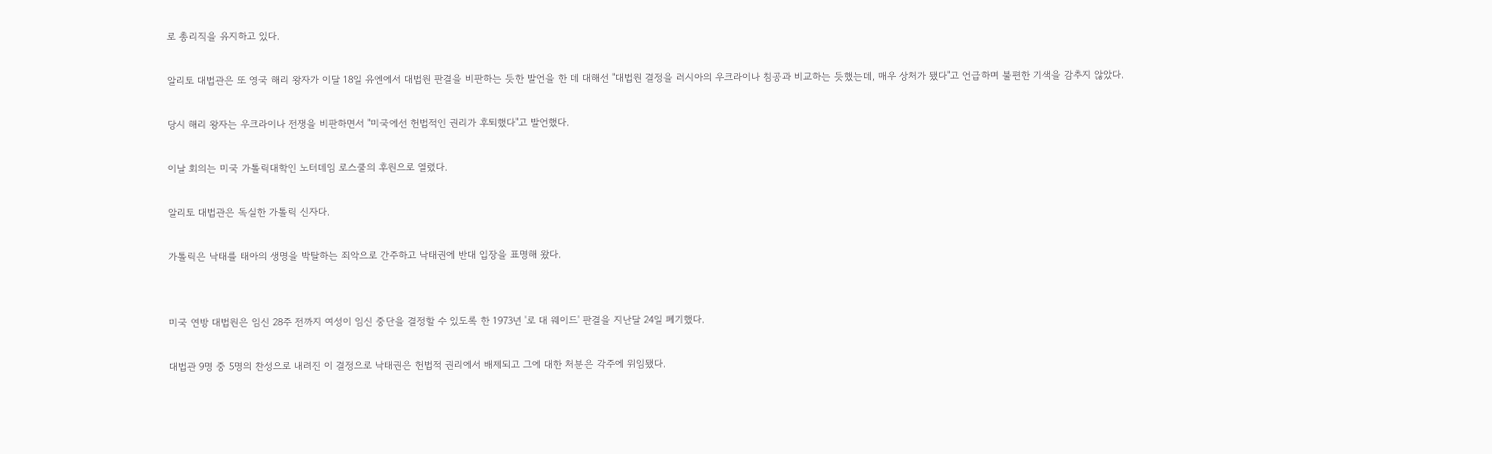로 총리직을 유지하고 있다.

알리토 대법관은 또 영국 해리 왕자가 이달 18일 유엔에서 대법원 판결을 비판하는 듯한 발언을 한 데 대해선 "대법원 결정을 러시아의 우크라이나 침공과 비교하는 듯했는데, 매우 상처가 됐다"고 언급하며 불편한 기색을 감추지 않았다.

당시 해리 왕자는 우크라이나 전쟁을 비판하면서 "미국에선 헌법적인 권리가 후퇴했다"고 발언했다.

이날 회의는 미국 가톨릭대학인 노터데임 로스쿨의 후원으로 열렸다.

알리토 대법관은 독실한 가톨릭 신자다.

가톨릭은 낙태를 태아의 생명을 박탈하는 죄악으로 간주하고 낙태권에 반대 입장을 표명해 왔다.


미국 연방 대법원은 임신 28주 전까지 여성이 임신 중단을 결정할 수 있도록 한 1973년 '로 대 웨이드' 판결을 지난달 24일 폐기했다.

대법관 9명 중 5명의 찬성으로 내려진 이 결정으로 낙태권은 헌법적 권리에서 배제되고 그에 대한 처분은 각주에 위임됐다.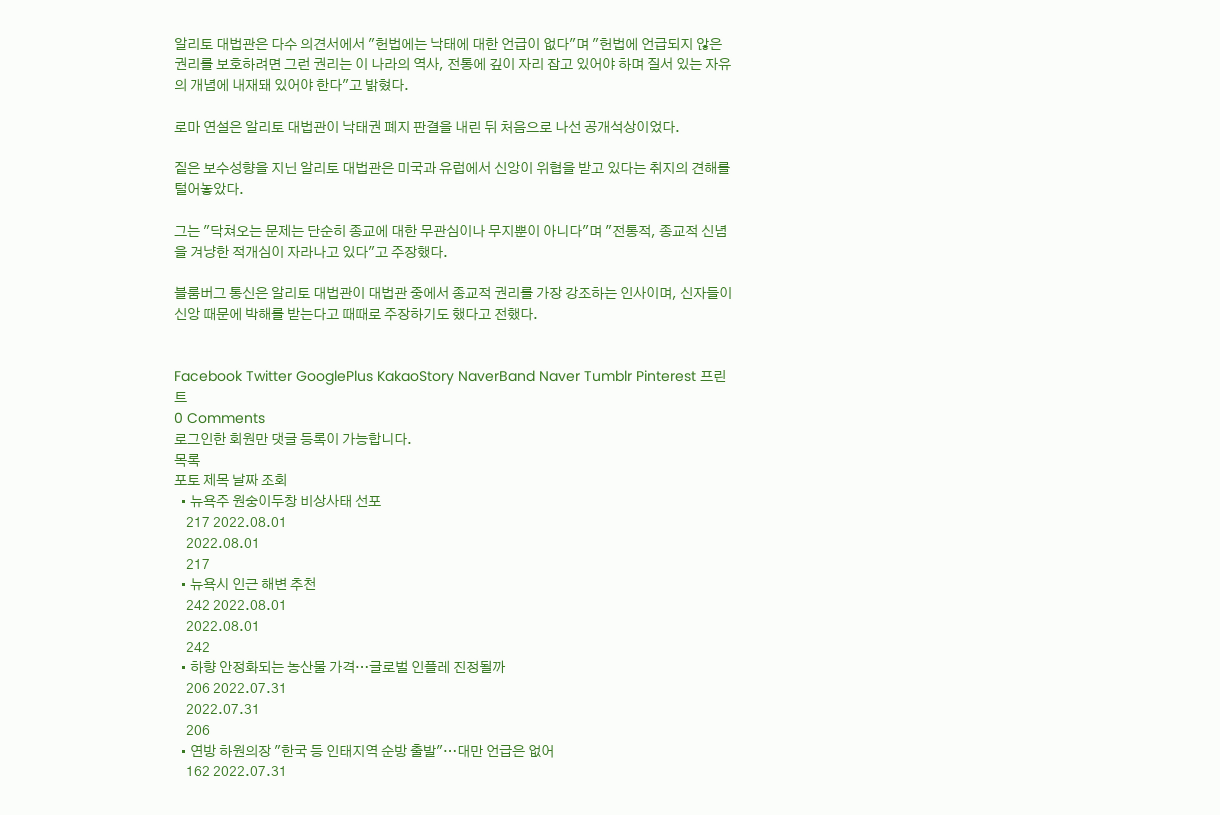알리토 대법관은 다수 의견서에서 "헌법에는 낙태에 대한 언급이 없다"며 "헌법에 언급되지 않은 권리를 보호하려면 그런 권리는 이 나라의 역사, 전통에 깊이 자리 잡고 있어야 하며 질서 있는 자유의 개념에 내재돼 있어야 한다"고 밝혔다.

로마 연설은 알리토 대법관이 낙태권 폐지 판결을 내린 뒤 처음으로 나선 공개석상이었다.

짙은 보수성향을 지닌 알리토 대법관은 미국과 유럽에서 신앙이 위협을 받고 있다는 취지의 견해를 털어놓았다.

그는 "닥쳐오는 문제는 단순히 종교에 대한 무관심이나 무지뿐이 아니다"며 "전통적, 종교적 신념을 겨냥한 적개심이 자라나고 있다"고 주장했다.

블룸버그 통신은 알리토 대법관이 대법관 중에서 종교적 권리를 가장 강조하는 인사이며, 신자들이 신앙 때문에 박해를 받는다고 때때로 주장하기도 했다고 전했다.


Facebook Twitter GooglePlus KakaoStory NaverBand Naver Tumblr Pinterest 프린트
0 Comments
로그인한 회원만 댓글 등록이 가능합니다.
목록
포토 제목 날짜 조회
  • 뉴욕주 원숭이두창 비상사태 선포
    217 2022.08.01
    2022.08.01
    217
  • 뉴욕시 인근 해변 추천
    242 2022.08.01
    2022.08.01
    242
  • 하향 안정화되는 농산물 가격…글로벌 인플레 진정될까
    206 2022.07.31
    2022.07.31
    206
  • 연방 하원의장 "한국 등 인태지역 순방 출발"…대만 언급은 없어
    162 2022.07.31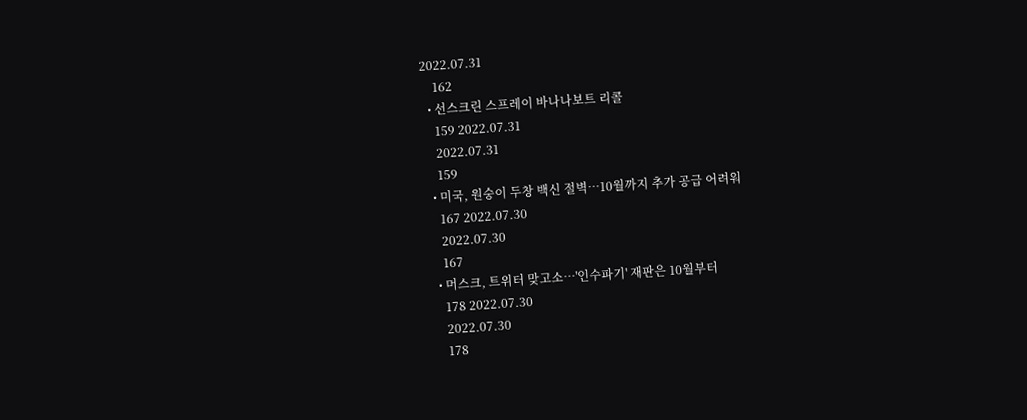2022.07.31
    162
  • 선스크린 스프레이 바나나보트 리콜
    159 2022.07.31
    2022.07.31
    159
  • 미국, 원숭이 두창 백신 절벽…10월까지 추가 공급 어려워
    167 2022.07.30
    2022.07.30
    167
  • 머스크, 트위터 맞고소…'인수파기' 재판은 10월부터
    178 2022.07.30
    2022.07.30
    178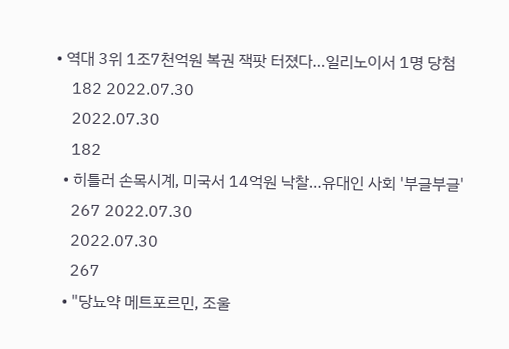• 역대 3위 1조7천억원 복권 잭팟 터졌다…일리노이서 1명 당첨
    182 2022.07.30
    2022.07.30
    182
  • 히틀러 손목시계, 미국서 14억원 낙찰…유대인 사회 '부글부글'
    267 2022.07.30
    2022.07.30
    267
  • "당뇨약 메트포르민, 조울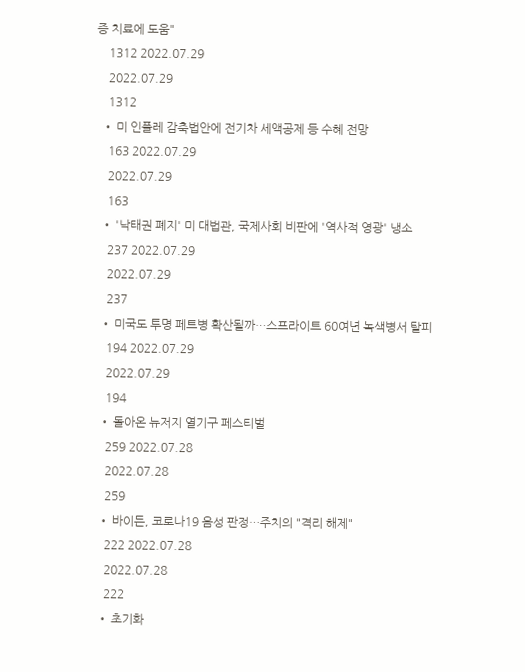증 치료에 도움"
    1312 2022.07.29
    2022.07.29
    1312
  • 미 인플레 감축법안에 전기차 세액공제 등 수혜 전망
    163 2022.07.29
    2022.07.29
    163
  • '낙태권 폐지' 미 대법관, 국제사회 비판에 '역사적 영광' 냉소
    237 2022.07.29
    2022.07.29
    237
  • 미국도 투명 페트병 확산될까…스프라이트 60여년 녹색병서 탈피
    194 2022.07.29
    2022.07.29
    194
  • 돌아온 뉴저지 열기구 페스티벌
    259 2022.07.28
    2022.07.28
    259
  • 바이든, 코로나19 음성 판정…주치의 "격리 해제"
    222 2022.07.28
    2022.07.28
    222
  • 초기화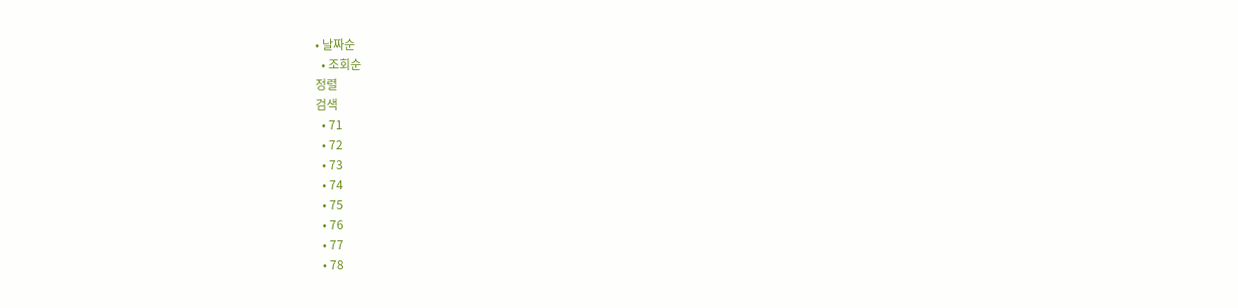• 날짜순
  • 조회순
정렬
검색
  • 71
  • 72
  • 73
  • 74
  • 75
  • 76
  • 77
  • 78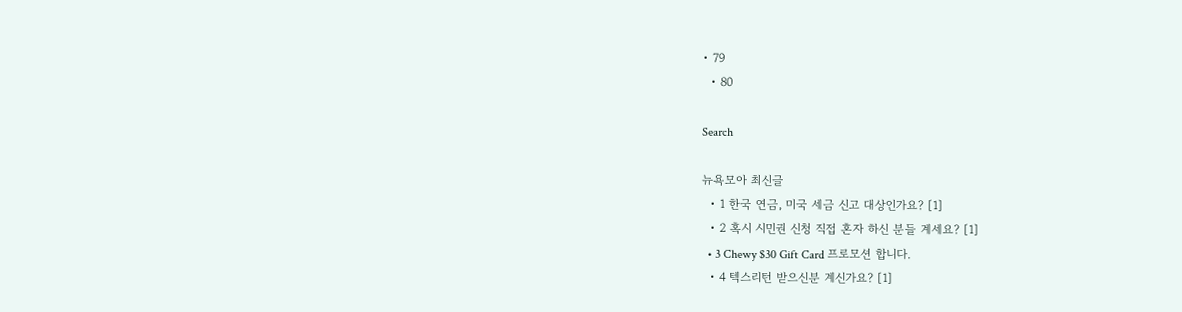• 79
  • 80

Search

뉴욕모아 최신글
  • 1 한국 연금, 미국 세금 신고 대상인가요? [1]
  • 2 혹시 시민권 신청 직접 혼자 하신 분들 계세요? [1]
  • 3 Chewy $30 Gift Card 프로모션 합니다.
  • 4 텍스리턴 받으신분 계신가요? [1]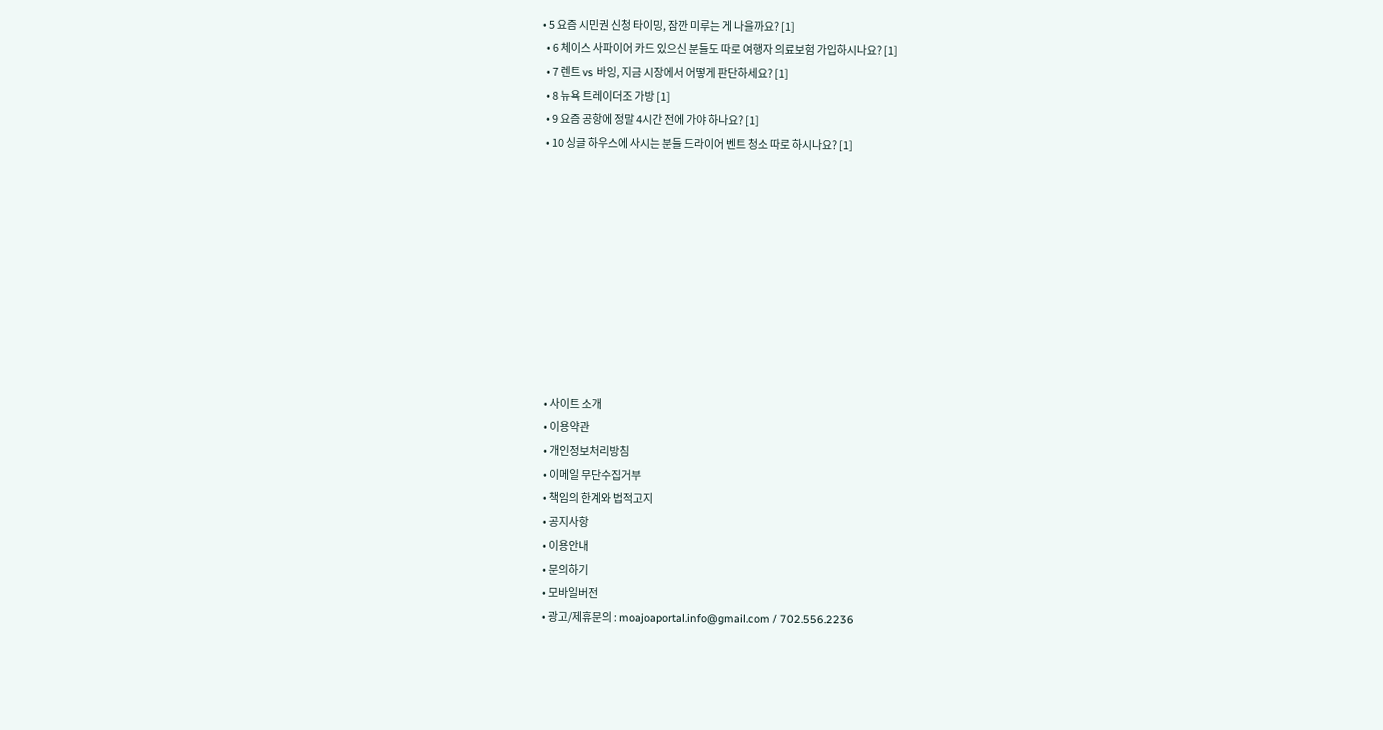• 5 요즘 시민권 신청 타이밍, 잠깐 미루는 게 나을까요? [1]
  • 6 체이스 사파이어 카드 있으신 분들도 따로 여행자 의료보험 가입하시나요? [1]
  • 7 렌트 vs 바잉, 지금 시장에서 어떻게 판단하세요? [1]
  • 8 뉴욕 트레이더조 가방 [1]
  • 9 요즘 공항에 정말 4시간 전에 가야 하나요? [1]
  • 10 싱글 하우스에 사시는 분들 드라이어 벤트 청소 따로 하시나요? [1]










  • 사이트 소개
  • 이용약관
  • 개인정보처리방침
  • 이메일 무단수집거부
  • 책임의 한계와 법적고지
  • 공지사항
  • 이용안내
  • 문의하기
  • 모바일버전
  • 광고/제휴문의 : moajoaportal.info@gmail.com / 702.556.2236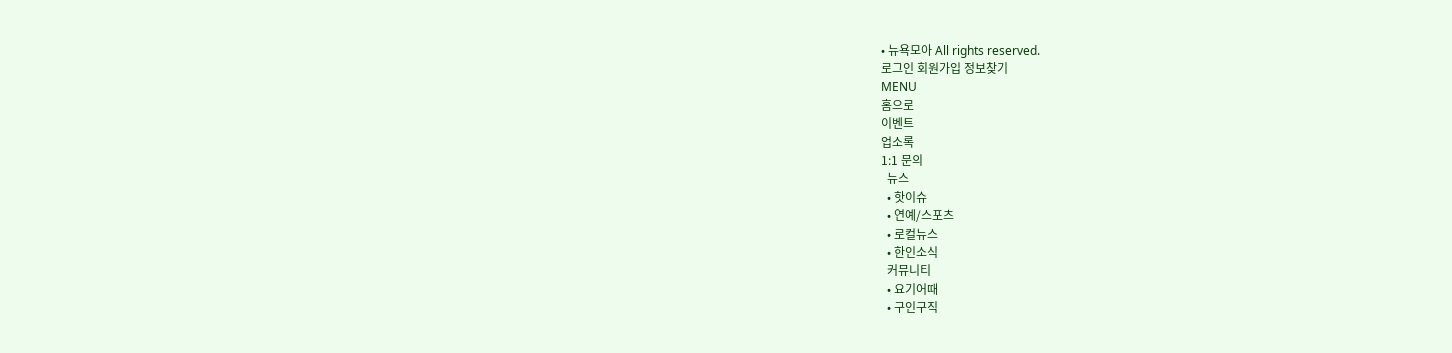• 뉴욕모아 All rights reserved.
로그인 회원가입 정보찾기
MENU
홈으로
이벤트
업소록
1:1 문의
  뉴스
  • 핫이슈
  • 연예/스포츠
  • 로컬뉴스
  • 한인소식
  커뮤니티
  • 요기어때
  • 구인구직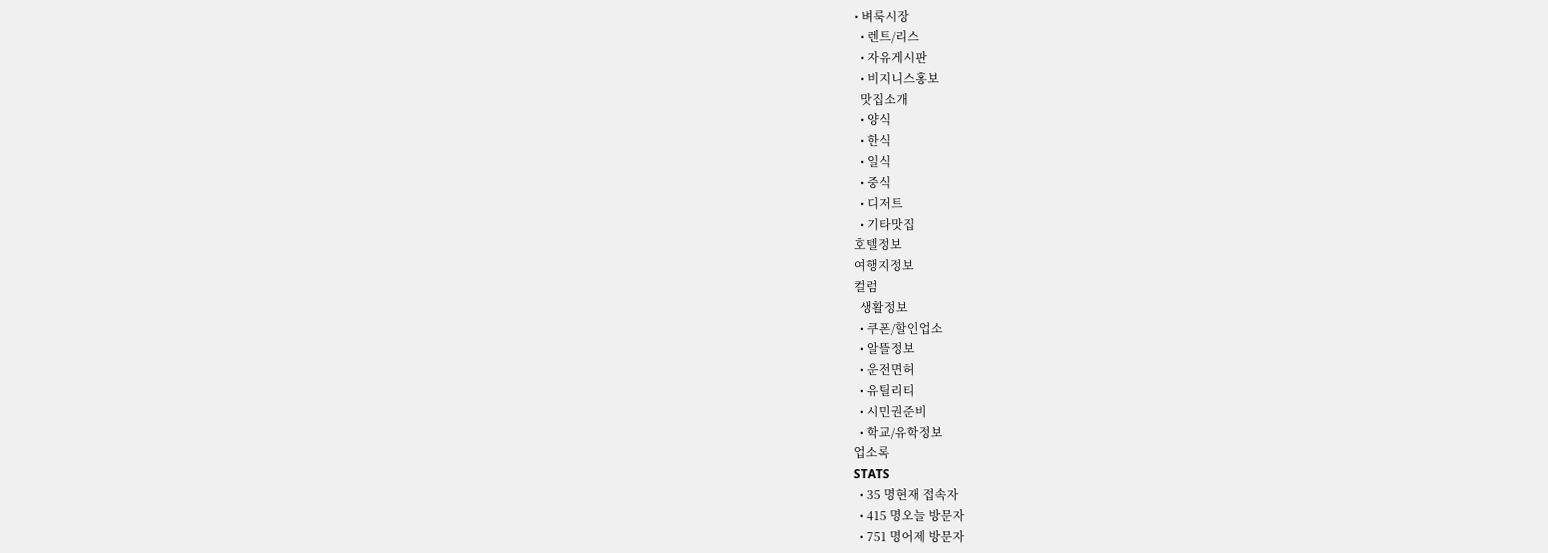• 벼룩시장
  • 렌트/리스
  • 자유게시판
  • 비지니스홍보
  맛집소개
  • 양식
  • 한식
  • 일식
  • 중식
  • 디저트
  • 기타맛집
호텔정보
여행지정보
컬럼
  생활정보
  • 쿠폰/할인업소
  • 알뜰정보
  • 운전면허
  • 유틸리티
  • 시민권준비
  • 학교/유학정보
업소록
STATS
  • 35 명현재 접속자
  • 415 명오늘 방문자
  • 751 명어제 방문자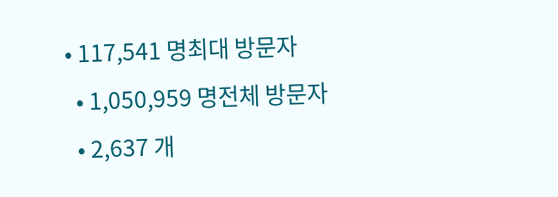• 117,541 명최대 방문자
  • 1,050,959 명전체 방문자
  • 2,637 개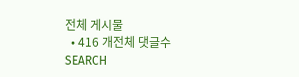전체 게시물
  • 416 개전체 댓글수
SEARCH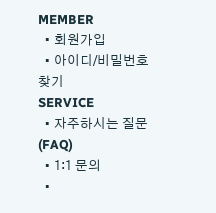MEMBER
  • 회원가입
  • 아이디/비밀번호 찾기
SERVICE
  • 자주하시는 질문(FAQ)
  • 1:1 문의
  •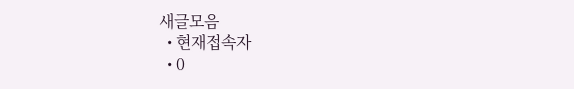새글모음
  • 현재접속자
  • 0